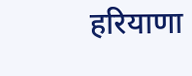हरियाणा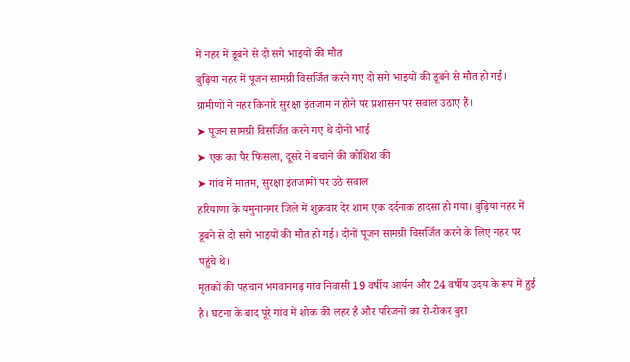में नहर में डूबने से दो सगे भाइयों की मौत
बुढ़िया नहर में पूजन सामग्री विसर्जित करने गए दो सगे भाइयों की डूबने से मौत हो गई। ग्रामीणों ने नहर किनारे सुरक्षा इंतजाम न होने पर प्रशासन पर सवाल उठाए हैं।
➤ पूजन सामग्री विसर्जित करने गए थे दोनों भाई
➤ एक का पैर फिसला, दूसरे ने बचाने की कोशिश की
➤ गांव में मातम, सुरक्षा इंतजामों पर उठे सवाल
हरियाणा के यमुनानगर जिले में शुक्रवार देर शाम एक दर्दनाक हादसा हो गया। बुढ़िया नहर में डूबने से दो सगे भाइयों की मौत हो गई। दोनों पूजन सामग्री विसर्जित करने के लिए नहर पर पहुंचे थे।
मृतकों की पहचान भगवानगढ़ गांव निवासी 19 वर्षीय आर्यन और 24 वर्षीय उदय के रूप में हुई है। घटना के बाद पूरे गांव में शोक की लहर है और परिजनों का रो-रोकर बुरा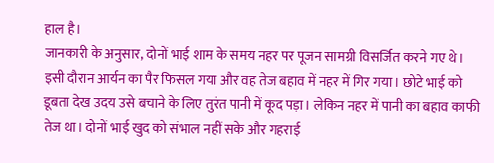हाल है।
जानकारी के अनुसार, दोनों भाई शाम के समय नहर पर पूजन सामग्री विसर्जित करने गए थे। इसी दौरान आर्यन का पैर फिसल गया और वह तेज बहाव में नहर में गिर गया। छोटे भाई को डूबता देख उदय उसे बचाने के लिए तुरंत पानी में कूद पड़ा। लेकिन नहर में पानी का बहाव काफी तेज था। दोनों भाई खुद को संभाल नहीं सके और गहराई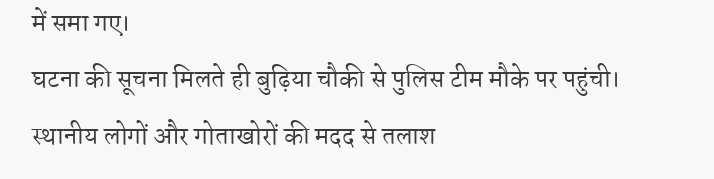में समा गए।
घटना की सूचना मिलते ही बुढ़िया चौकी से पुलिस टीम मौके पर पहुंची। स्थानीय लोगों और गोताखोरों की मदद से तलाश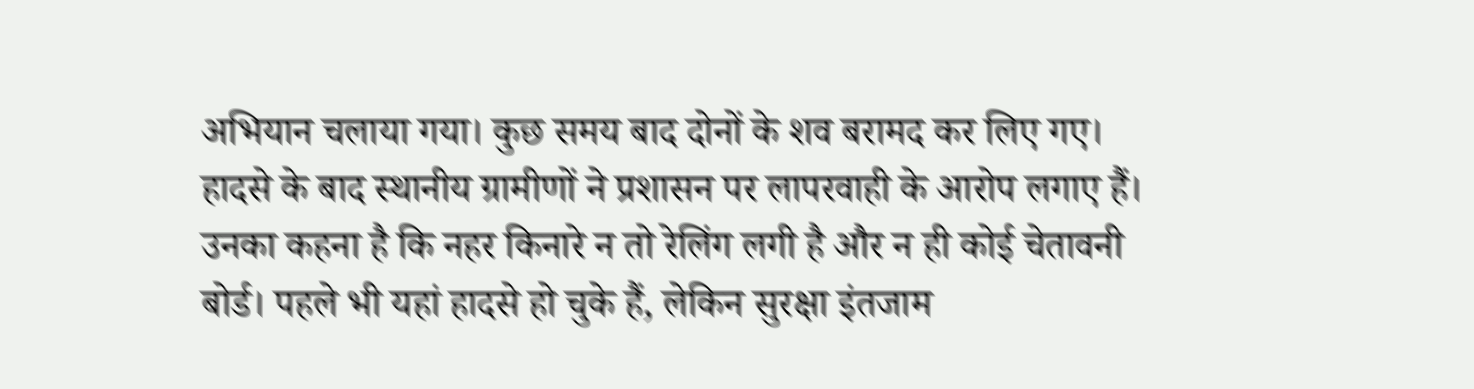अभियान चलाया गया। कुछ समय बाद दोनों के शव बरामद कर लिए गए।
हादसे के बाद स्थानीय ग्रामीणों ने प्रशासन पर लापरवाही के आरोप लगाए हैं। उनका कहना है कि नहर किनारे न तो रेलिंग लगी है और न ही कोई चेतावनी बोर्ड। पहले भी यहां हादसे हो चुके हैं, लेकिन सुरक्षा इंतजाम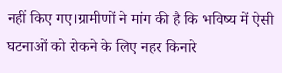नहीं किए गए।ग्रामीणों ने मांग की है कि भविष्य में ऐसी घटनाओं को रोकने के लिए नहर किनारे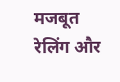मजबूत रेलिंग और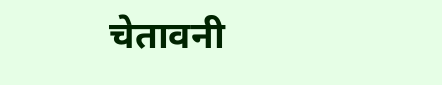चेतावनी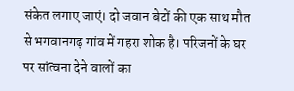संकेत लगाए जाएं। दो जवान बेटों की एक साथ मौत से भगवानगढ़ गांव में गहरा शोक है। परिजनों के घर पर सांत्वना देने वालों का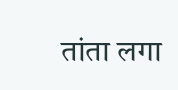तांता लगा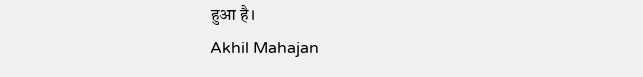हुआ है।
Akhil Mahajan